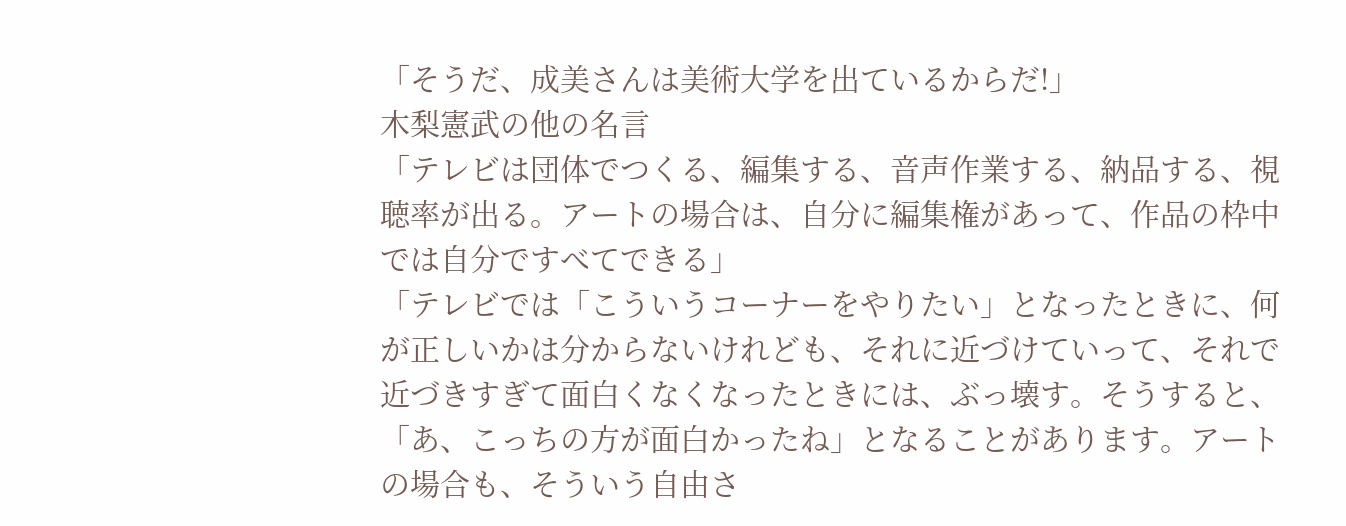「そうだ、成美さんは美術大学を出ているからだ!」
木梨憲武の他の名言
「テレビは団体でつくる、編集する、音声作業する、納品する、視聴率が出る。アートの場合は、自分に編集権があって、作品の枠中では自分ですべてできる」
「テレビでは「こういうコーナーをやりたい」となったときに、何が正しいかは分からないけれども、それに近づけていって、それで近づきすぎて面白くなくなったときには、ぶっ壊す。そうすると、「あ、こっちの方が面白かったね」となることがあります。アートの場合も、そういう自由さ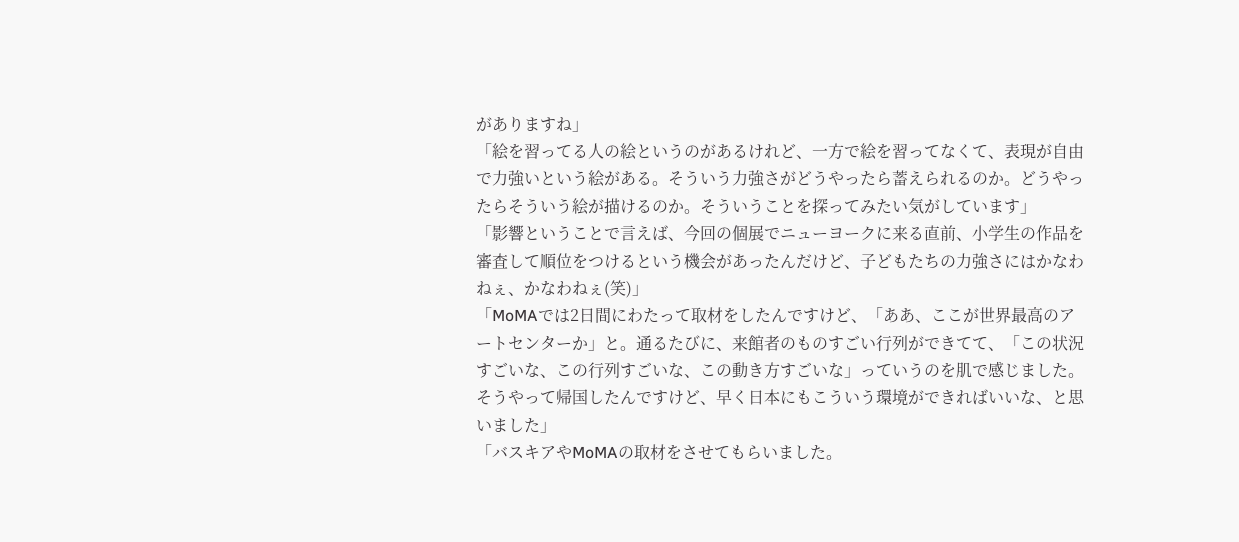がありますね」
「絵を習ってる人の絵というのがあるけれど、一方で絵を習ってなくて、表現が自由で力強いという絵がある。そういう力強さがどうやったら蓄えられるのか。どうやったらそういう絵が描けるのか。そういうことを探ってみたい気がしています」
「影響ということで言えば、今回の個展でニューヨークに来る直前、小学生の作品を審査して順位をつけるという機会があったんだけど、子どもたちの力強さにはかなわねぇ、かなわねぇ(笑)」
「MoMAでは2日間にわたって取材をしたんですけど、「ああ、ここが世界最高のアートセンターか」と。通るたびに、来館者のものすごい行列ができてて、「この状況すごいな、この行列すごいな、この動き方すごいな」っていうのを肌で感じました。そうやって帰国したんですけど、早く日本にもこういう環境ができればいいな、と思いました」
「バスキアやMoMAの取材をさせてもらいました。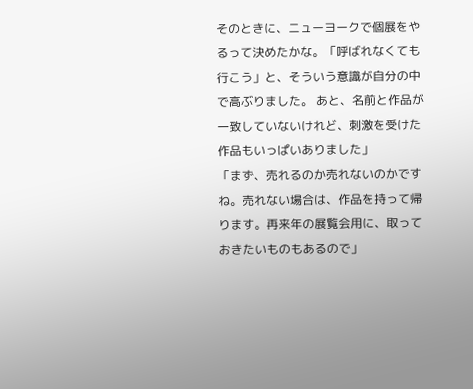そのときに、ニューヨークで個展をやるって決めたかな。「呼ばれなくても行こう」と、そういう意識が自分の中で高ぶりました。 あと、名前と作品が一致していないけれど、刺激を受けた作品もいっぱいありました」
「まず、売れるのか売れないのかですね。売れない場合は、作品を持って帰ります。再来年の展覧会用に、取っておきたいものもあるので」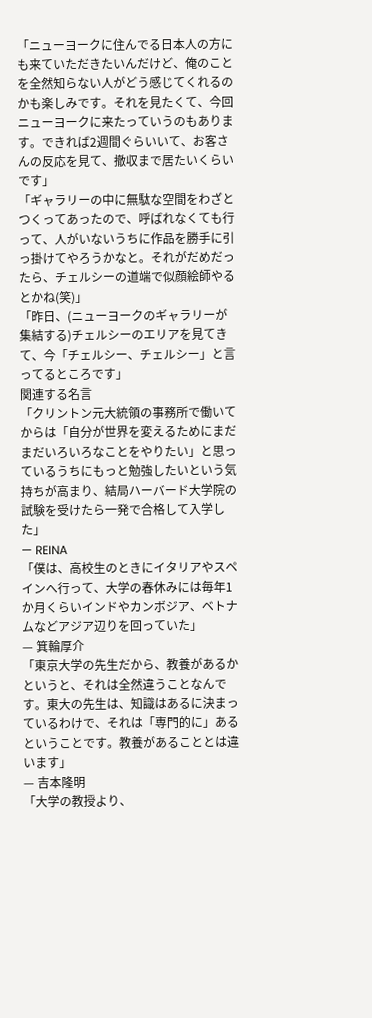「ニューヨークに住んでる日本人の方にも来ていただきたいんだけど、俺のことを全然知らない人がどう感じてくれるのかも楽しみです。それを見たくて、今回ニューヨークに来たっていうのもあります。できれば2週間ぐらいいて、お客さんの反応を見て、撤収まで居たいくらいです」
「ギャラリーの中に無駄な空間をわざとつくってあったので、呼ばれなくても行って、人がいないうちに作品を勝手に引っ掛けてやろうかなと。それがだめだったら、チェルシーの道端で似顔絵師やるとかね(笑)」
「昨日、(ニューヨークのギャラリーが集結する)チェルシーのエリアを見てきて、今「チェルシー、チェルシー」と言ってるところです」
関連する名言
「クリントン元大統領の事務所で働いてからは「自分が世界を変えるためにまだまだいろいろなことをやりたい」と思っているうちにもっと勉強したいという気持ちが高まり、結局ハーバード大学院の試験を受けたら一発で合格して入学した」
— REINA
「僕は、高校生のときにイタリアやスペインへ行って、大学の春休みには毎年1か月くらいインドやカンボジア、ベトナムなどアジア辺りを回っていた」
— 箕輪厚介
「東京大学の先生だから、教養があるかというと、それは全然違うことなんです。東大の先生は、知識はあるに決まっているわけで、それは「専門的に」あるということです。教養があることとは違います」
— 吉本隆明
「大学の教授より、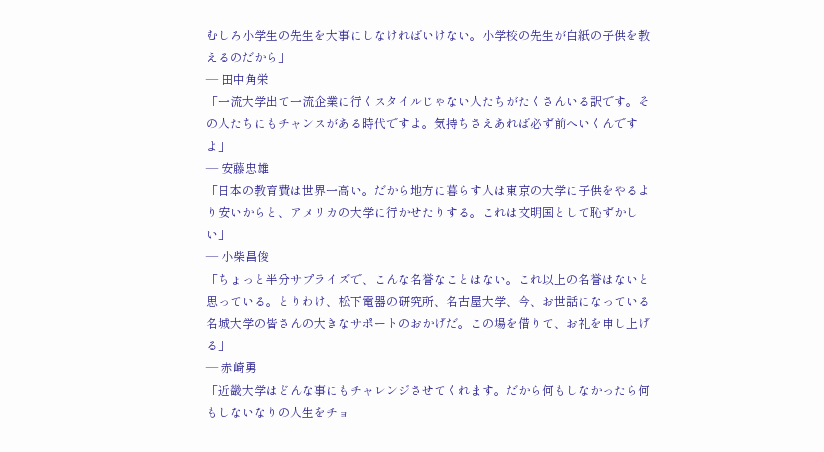むしろ小学生の先生を大事にしなければいけない。小学校の先生が白紙の子供を教えるのだから」
— 田中角栄
「一流大学出て一流企業に行くスタイルじゃない人たちがたくさんいる訳です。その人たちにもチャンスがある時代ですよ。気持ちさえあれば必ず前へいくんですよ」
— 安藤忠雄
「日本の教育費は世界一高い。だから地方に暮らす人は東京の大学に子供をやるより安いからと、アメリカの大学に行かせたりする。これは文明国として恥ずかしい」
— 小柴昌俊
「ちょっと半分サプライズで、こんな名誉なことはない。これ以上の名誉はないと思っている。とりわけ、松下電器の研究所、名古屋大学、今、お世話になっている名城大学の皆さんの大きなサポートのおかげだ。この場を借りて、お礼を申し上げる」
— 赤崎勇
「近畿大学はどんな事にもチャレンジさせてくれます。だから何もしなかったら何もしないなりの人生をチョ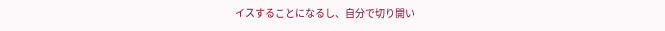イスすることになるし、自分で切り開い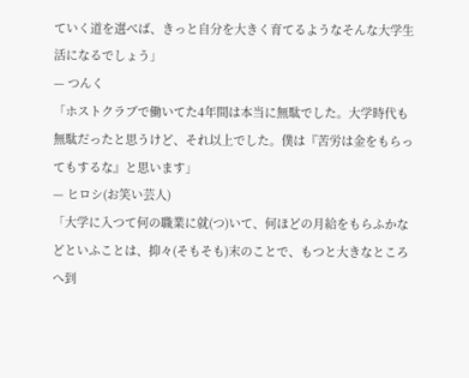ていく道を選べば、きっと自分を大きく育てるようなそんな大学生活になるでしょう」
— つんく
「ホストクラブで働いてた4年間は本当に無駄でした。大学時代も無駄だったと思うけど、それ以上でした。僕は『苦労は金をもらってもするな』と思います」
— ヒロシ(お笑い芸人)
「大学に入つて何の職業に就(つ)いて、何ほどの月給をもらふかなどといふことは、抑々(そもそも)末のことで、もつと大きなところへ到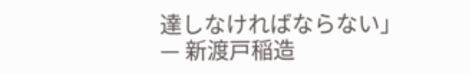達しなければならない」
— 新渡戸稲造